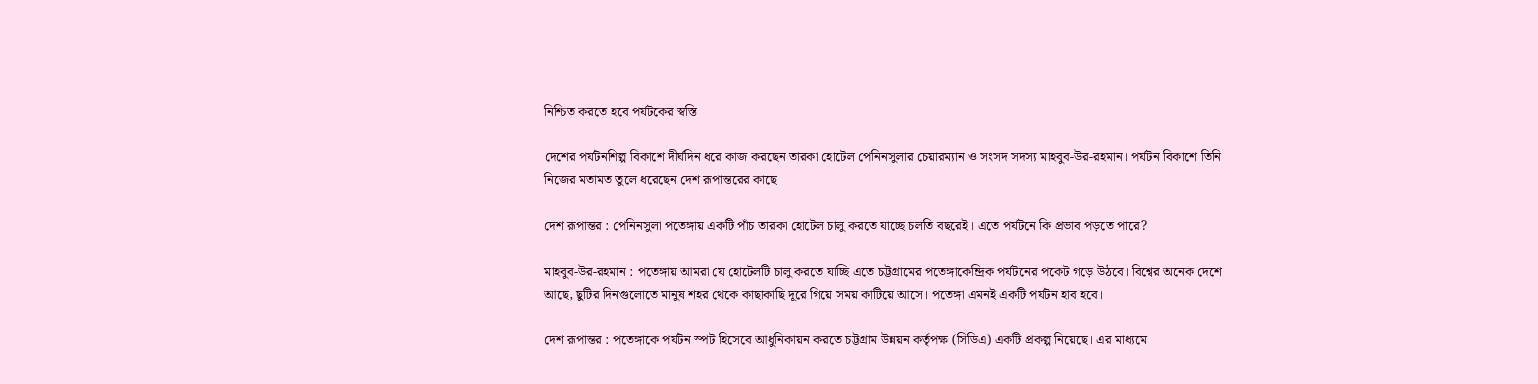নিশ্চিত করতে হবে পর্যটকের স্বস্তি

দেশের পর্যটনশিল্প বিকাশে দীর্ঘদিন ধরে কাজ করছেন তারকা হোটেল পেনিনসুলার চেয়ারম্যান ও সংসদ সদস্য মাহবুব-উর-রহমান। পর্যটন বিকাশে তিনি নিজের মতামত তুলে ধরেছেন দেশ রূপান্তরের কাছে

দেশ রূপান্তর : পেনিনসুলা পতেঙ্গায় একটি পাঁচ তারকা হোটেল চালু করতে যাচ্ছে চলতি বছরেই। এতে পর্যটনে কি প্রভাব পড়তে পারে?

মাহবুব-উর-রহমান : পতেঙ্গায় আমরা যে হোটেলটি চালু করতে যাচ্ছি এতে চট্টগ্রামের পতেঙ্গাকেন্দ্রিক পর্যটনের পকেট গড়ে উঠবে। বিশ্বের অনেক দেশে আছে, ছুটির দিনগুলোতে মানুষ শহর থেকে কাছাকাছি দূরে গিয়ে সময় কাটিয়ে আসে। পতেঙ্গা এমনই একটি পর্যটন হাব হবে।

দেশ রূপান্তর : পতেঙ্গাকে পর্যটন স্পট হিসেবে আধুনিকায়ন করতে চট্টগ্রাম উন্নয়ন কর্তৃপক্ষ (সিডিএ) একটি প্রকল্প নিয়েছে। এর মাধ্যমে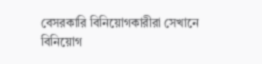বেসরকারি বিনিয়োগকারীরা সেখানে বিনিয়োগ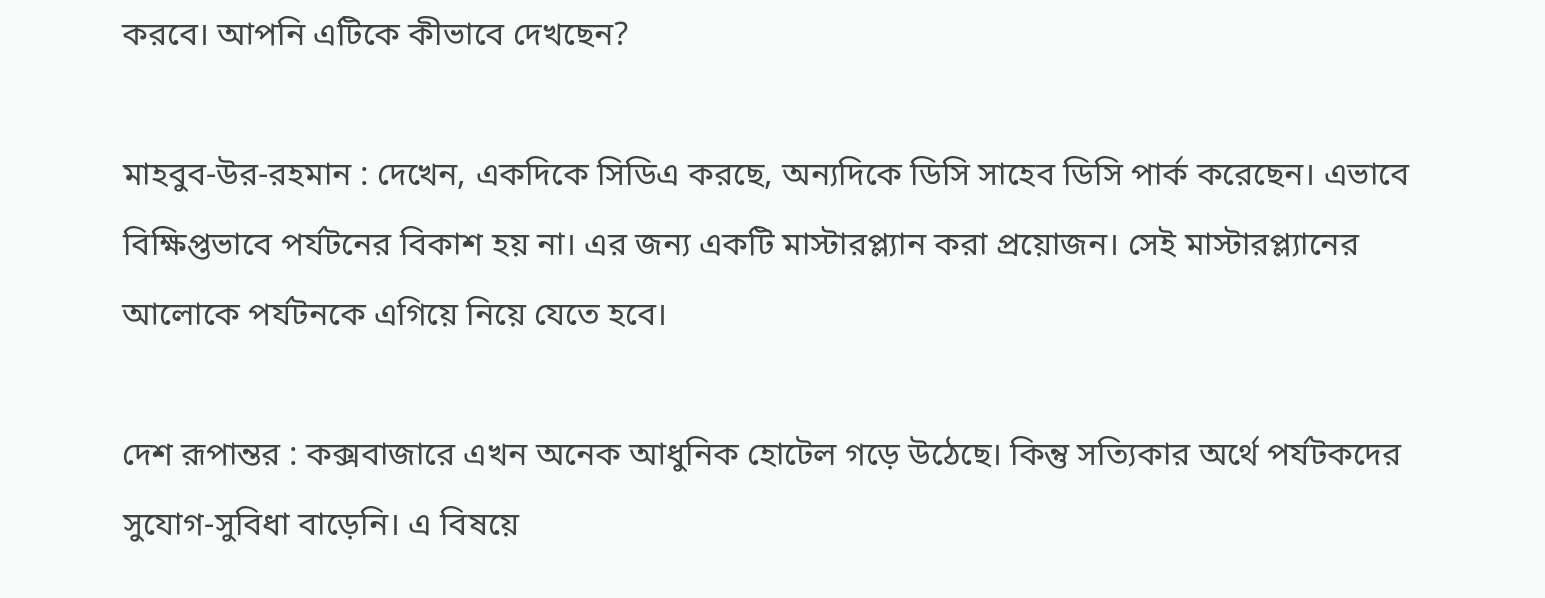করবে। আপনি এটিকে কীভাবে দেখছেন?

মাহবুব-উর-রহমান : দেখেন, একদিকে সিডিএ করছে, অন্যদিকে ডিসি সাহেব ডিসি পার্ক করেছেন। এভাবে বিক্ষিপ্তভাবে পর্যটনের বিকাশ হয় না। এর জন্য একটি মাস্টারপ্ল্যান করা প্রয়োজন। সেই মাস্টারপ্ল্যানের আলোকে পর্যটনকে এগিয়ে নিয়ে যেতে হবে।

দেশ রূপান্তর : কক্সবাজারে এখন অনেক আধুনিক হোটেল গড়ে উঠেছে। কিন্তু সত্যিকার অর্থে পর্যটকদের সুযোগ-সুবিধা বাড়েনি। এ বিষয়ে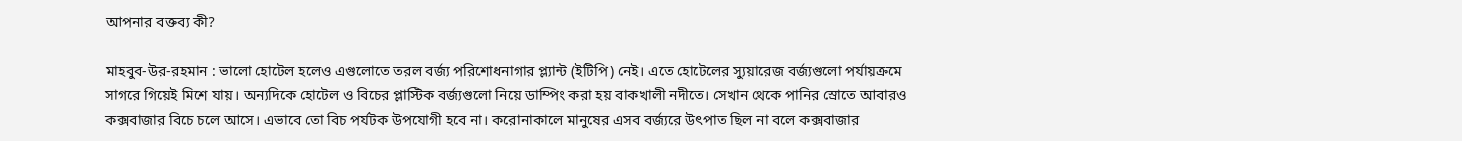আপনার বক্তব্য কী?

মাহবুব-উর-রহমান : ভালো হোটেল হলেও এগুলোতে তরল বর্জ্য পরিশোধনাগার প্ল্যান্ট (ইটিপি) নেই। এতে হোটেলের স্যুয়ারেজ বর্জ্যগুলো পর্যায়ক্রমে সাগরে গিয়েই মিশে যায়। অন্যদিকে হোটেল ও বিচের প্লাস্টিক বর্জ্যগুলো নিয়ে ডাম্পিং করা হয় বাকখালী নদীতে। সেখান থেকে পানির স্রোতে আবারও কক্সবাজার বিচে চলে আসে। এভাবে তো বিচ পর্যটক উপযোগী হবে না। করোনাকালে মানুষের এসব বর্জ্যরে উৎপাত ছিল না বলে কক্সবাজার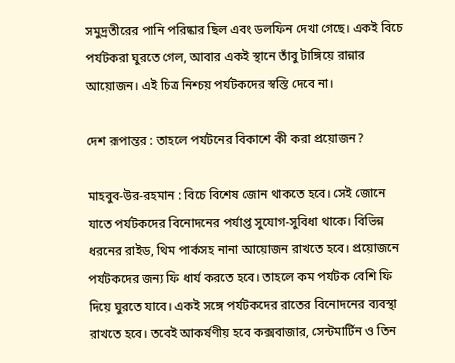সমুদ্রতীরের পানি পরিষ্কার ছিল এবং ডলফিন দেখা গেছে। একই বিচে পর্যটকরা ঘুরতে গেল, আবার একই স্থানে তাঁবু টাঙ্গিয়ে রান্নার আয়োজন। এই চিত্র নিশ্চয় পর্যটকদের স্বস্তি দেবে না।

দেশ রূপান্তর : তাহলে পর্যটনের বিকাশে কী করা প্রয়োজন?

মাহবুব-উর-রহমান : বিচে বিশেষ জোন থাকতে হবে। সেই জোনে যাতে পর্যটকদের বিনোদনের পর্যাপ্ত সুযোগ-সুবিধা থাকে। বিভিন্ন ধরনের রাইড, থিম পার্কসহ নানা আয়োজন রাখতে হবে। প্রয়োজনে পর্যটকদের জন্য ফি ধার্য করতে হবে। তাহলে কম পর্যটক বেশি ফি দিয়ে ঘুরতে যাবে। একই সঙ্গে পর্যটকদের রাতের বিনোদনের ব্যবস্থা রাখতে হবে। তবেই আকর্ষণীয় হবে কক্সবাজার, সেন্টমার্টিন ও তিন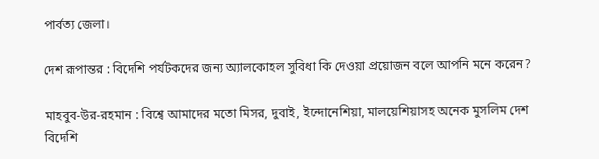পার্বত্য জেলা।

দেশ রূপান্তর : বিদেশি পর্যটকদের জন্য অ্যালকোহল সুবিধা কি দেওয়া প্রয়োজন বলে আপনি মনে করেন?

মাহবুব-উর-রহমান : বিশ্বে আমাদের মতো মিসর, দুবাই, ইন্দোনেশিয়া, মালয়েশিয়াসহ অনেক মুসলিম দেশ বিদেশি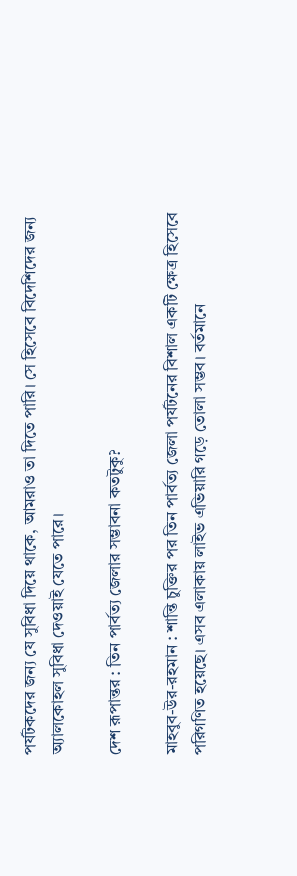পর্যটকদের জন্য যে সুবিধা দিয়ে থাকে, আমরাও তা দিতে পারি। সে হিসেবে বিদেশিদের জন্য অ্যালকোহল সুবিধা দেওয়াই যেতে পারে।

দেশ রূপান্তর : তিন পার্বত্য জেলার সম্ভাবনা কতটুকু?

মাহবুব-উর-রহমান : শান্তি চুক্তির পর তিন পার্বত্য জেলা পর্যটনের বিশাল একটি ক্ষেত্র হিসেবে পরিগণিত হয়েছে। এসব এলাকায় লাইভ এভিয়ারি গড়ে তোলা সম্ভব। বর্তমানে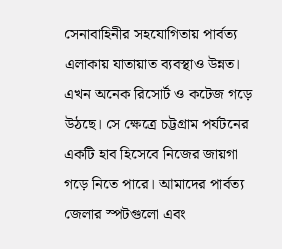সেনাবাহিনীর সহযোগিতায় পার্বত্য এলাকায় যাতায়াত ব্যবস্থাও উন্নত। এখন অনেক রিসোর্ট ও কটেজ গড়ে উঠছে। সে ক্ষেত্রে চট্টগ্রাম পর্যটনের একটি হাব হিসেবে নিজের জায়গা গড়ে নিতে পারে। আমাদের পার্বত্য জেলার স্পটগুলো এবং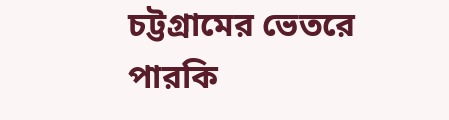চট্টগ্রামের ভেতরে পারকি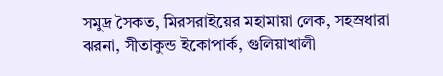সমুদ্র সৈকত, মিরসরাইয়ের মহামায়া লেক, সহস্রধারা ঝরনা, সীতাকুন্ড ইকোপার্ক, গুলিয়াখালী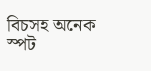বিচসহ অনেক স্পট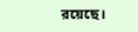রয়েছে।